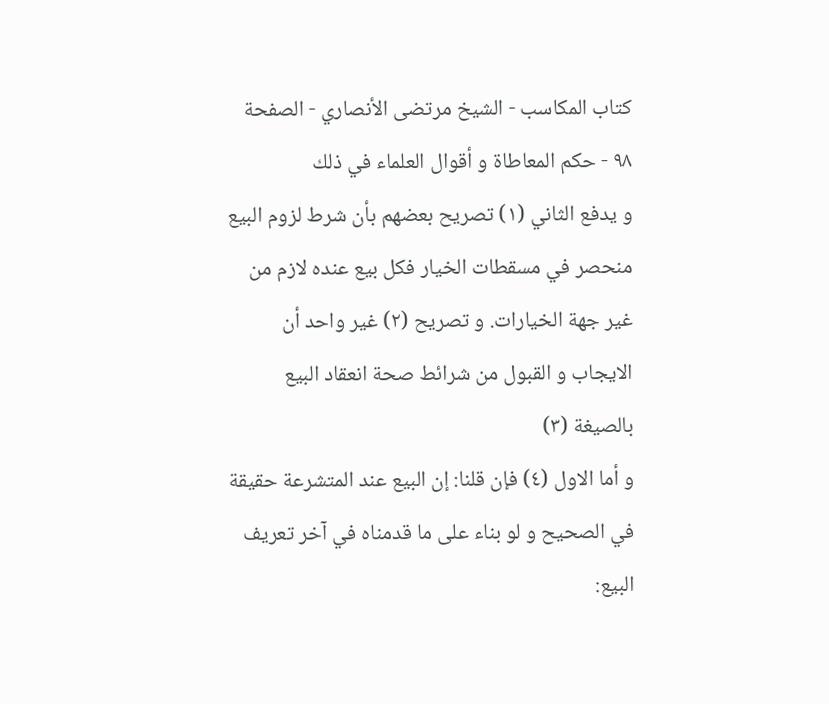كتاب المكاسب - الشيخ مرتضى الأنصاري - الصفحة ٩٨ - حكم المعاطاة و أقوال العلماء في ذلك
و يدفع الثاني (١) تصريح بعضهم بأن شرط لزوم البيع منحصر في مسقطات الخيار فكل بيع عنده لازم من غير جهة الخيارات. و تصريح (٢) غير واحد أن الايجاب و القبول من شرائط صحة انعقاد البيع بالصيغة (٣)
و أما الاول (٤) فإن قلنا: إن البيع عند المتشرعة حقيقة في الصحيح و لو بناء على ما قدمناه في آخر تعريف البيع: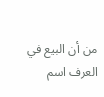من أن البيع في العرف اسم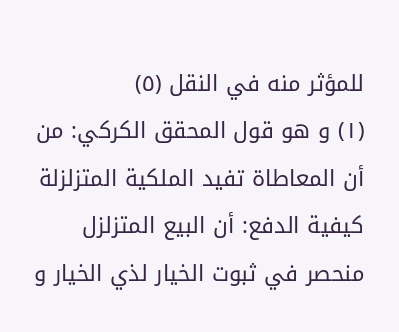للمؤثر منه في النقل (٥)
(١) و هو قول المحقق الكركي: من أن المعاطاة تفيد الملكية المتزلزلة
كيفية الدفع: أن البيع المتزلزل منحصر في ثبوت الخيار لذي الخيار و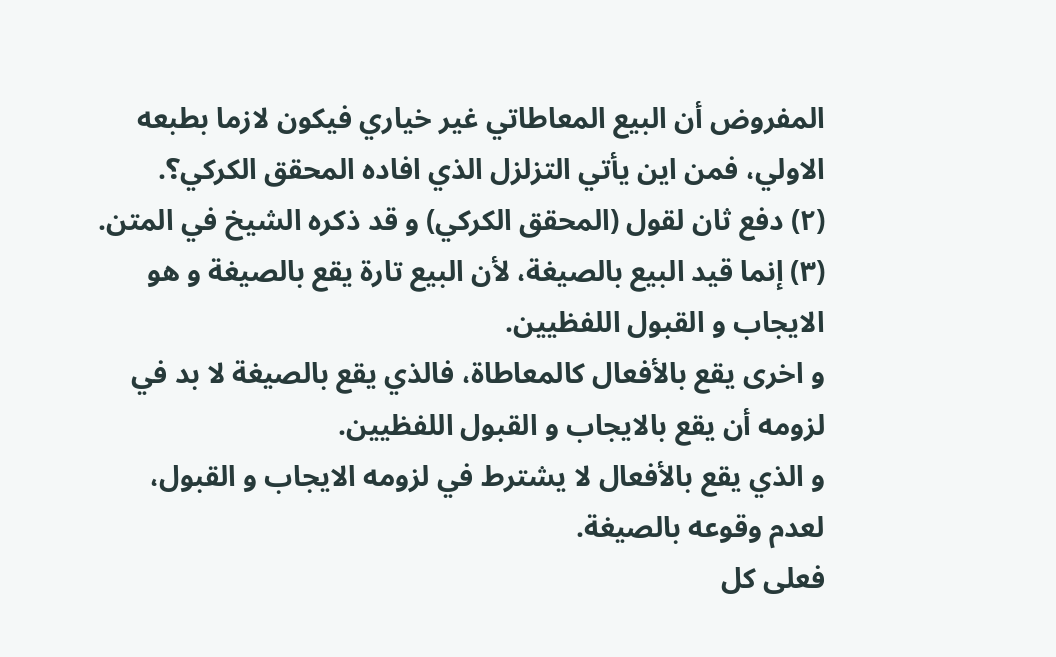المفروض أن البيع المعاطاتي غير خياري فيكون لازما بطبعه الاولي، فمن اين يأتي التزلزل الذي افاده المحقق الكركي؟.
(٢) دفع ثان لقول (المحقق الكركي) و قد ذكره الشيخ في المتن.
(٣) إنما قيد البيع بالصيغة، لأن البيع تارة يقع بالصيغة و هو الايجاب و القبول اللفظيين.
و اخرى يقع بالأفعال كالمعاطاة، فالذي يقع بالصيغة لا بد في لزومه أن يقع بالايجاب و القبول اللفظيين.
و الذي يقع بالأفعال لا يشترط في لزومه الايجاب و القبول، لعدم وقوعه بالصيغة.
فعلى كل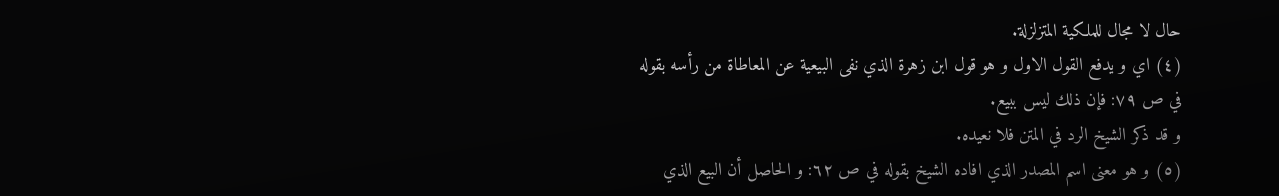حال لا مجال للملكية المتزلزلة.
(٤) اي و يدفع القول الاول و هو قول ابن زهرة الذي نفى البيعية عن المعاطاة من رأسه بقوله في ص ٧٩: فإن ذلك ليس ببيع.
و قد ذكر الشيخ الرد في المتن فلا نعيده.
(٥) و هو معنى اسم المصدر الذي افاده الشيخ بقوله في ص ٦٢: و الحاصل أن البيع الذي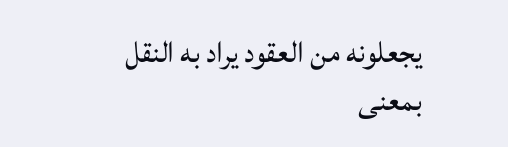يجعلونه من العقود يراد به النقل بمعنى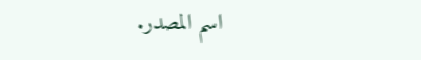اسم المصدر.